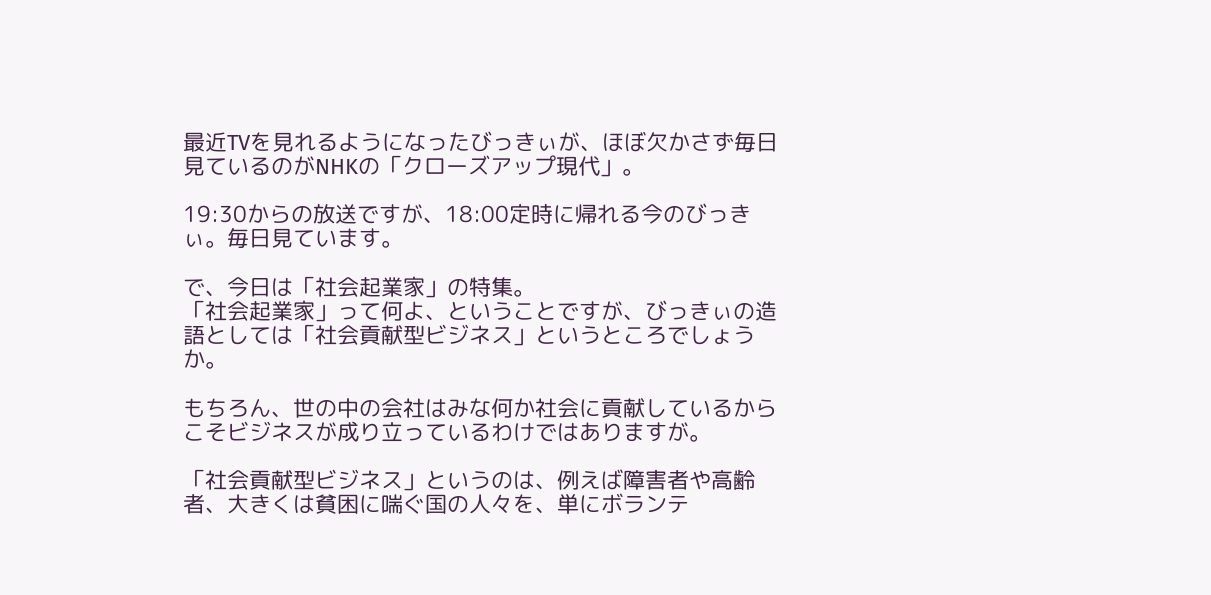最近TVを見れるようになったびっきぃが、ほぼ欠かさず毎日見ているのがNHKの「クローズアップ現代」。

19:30からの放送ですが、18:00定時に帰れる今のびっきぃ。毎日見ています。

で、今日は「社会起業家」の特集。
「社会起業家」って何よ、ということですが、びっきぃの造語としては「社会貢献型ビジネス」というところでしょうか。

もちろん、世の中の会社はみな何か社会に貢献しているからこそビジネスが成り立っているわけではありますが。

「社会貢献型ビジネス」というのは、例えば障害者や高齢者、大きくは貧困に喘ぐ国の人々を、単にボランテ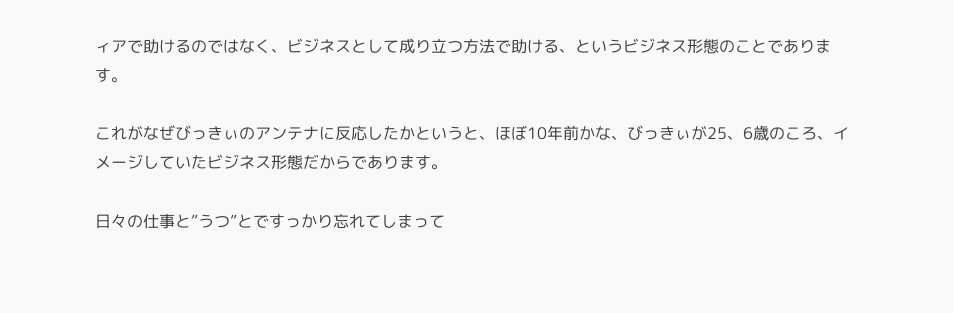ィアで助けるのではなく、ビジネスとして成り立つ方法で助ける、というビジネス形態のことであります。

これがなぜびっきぃのアンテナに反応したかというと、ほぼ10年前かな、びっきぃが25、6歳のころ、イメージしていたビジネス形態だからであります。

日々の仕事と”うつ”とですっかり忘れてしまって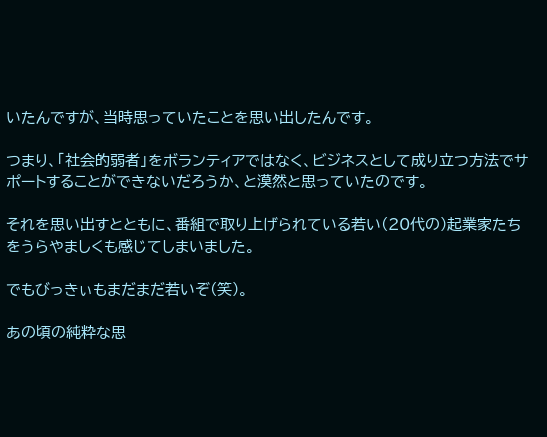いたんですが、当時思っていたことを思い出したんです。

つまり、「社会的弱者」をボランティアではなく、ビジネスとして成り立つ方法でサポートすることができないだろうか、と漠然と思っていたのです。

それを思い出すとともに、番組で取り上げられている若い(20代の)起業家たちをうらやましくも感じてしまいました。

でもびっきぃもまだまだ若いぞ(笑)。

あの頃の純粋な思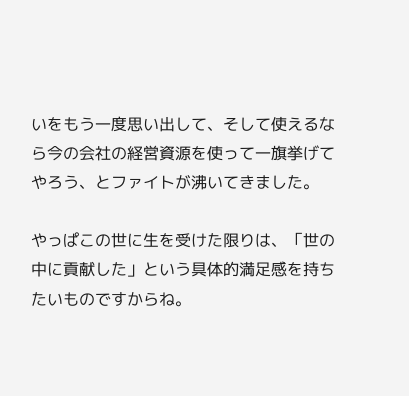いをもう一度思い出して、そして使えるなら今の会社の経営資源を使って一旗挙げてやろう、とファイトが沸いてきました。

やっぱこの世に生を受けた限りは、「世の中に貢献した」という具体的満足感を持ちたいものですからね。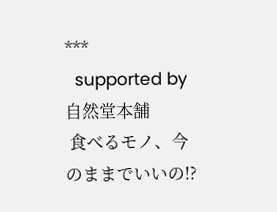***
  supported by 自然堂本舗
 食べるモノ、今のままでいいの!?